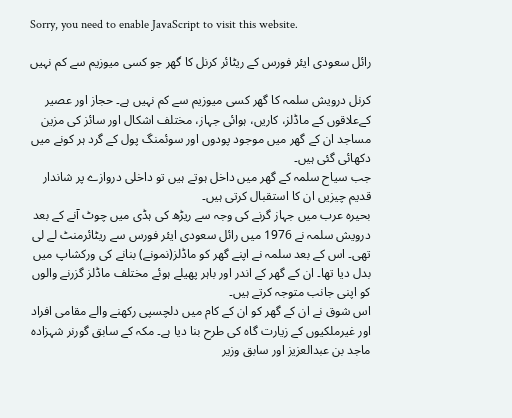Sorry, you need to enable JavaScript to visit this website.

رائل سعودی ایئر فورس کے ریٹائر کرنل کا گھر جو کسی میوزیم سے کم نہیں

کرنل درویش سلمہ کا گھر کسی میوزیم سے کم نہیں ہے۔ حجاز اور عصیر کےعلاقوں کے ماڈلز، کاریں، ہوائی جہاز، مختلف اشکال اور سائز کی مزین مساجد ان کے گھر میں موجود پودوں اور سوئمنگ پول کے گرد ہر کونے میں دکھائی گئی ہیں۔
جب سیاح سلمہ کے گھر میں داخل ہوتے ہیں تو داخلی دروازے پر شاندار قدیم چیزیں ان کا استقبال کرتی ہیں۔
بحیرہ عرب میں جہاز گرنے کی وجہ سے ریڑھ کی ہڈی میں چوٹ آنے کے بعد درویش سلمہ نے 1976 میں رائل سعودی ایئر فورس سے ریٹائرمنٹ لے لی تھی۔ اس کے بعد سلمہ نے اپنے گھر کو ماڈلز(نمونے) بنانے کی ورکشاپ میں بدل دیا تھا۔ ان کے گھر کے اندر اور باہر پھیلے ہوئے مختلف ماڈلز گزرنے والوں کو اپنی جانب متوجہ کرتے ہیں۔
اس شوق نے ان کے گھر کو ان کے کام میں دلچسپی رکھنے والے مقامی افراد اور غیرملکیوں کے زیارت گاہ کی طرح بنا دیا ہے۔ مکہ کے سابق گورنر شہزادہ ماجد بن عبدالعزیز اور سابق وزیر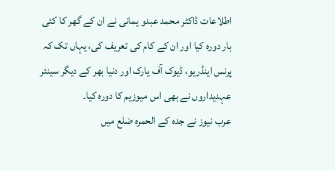اطلاعات ڈاکٹر محمد عبدو یمانی نے ان کے گھر کا کئی بار دورہ کیا اور ان کے کام کی تعریف کی، یہاں تک کہ پرنس اینڈریو، ڈیوک آف یارک اور دنیا بھر کے دیگر سینئر عہدیداروں نے بھی اس میوزیم کا دورہ کیا۔
عرب نیوز نے جدہ کے الحمرہ ضلع میں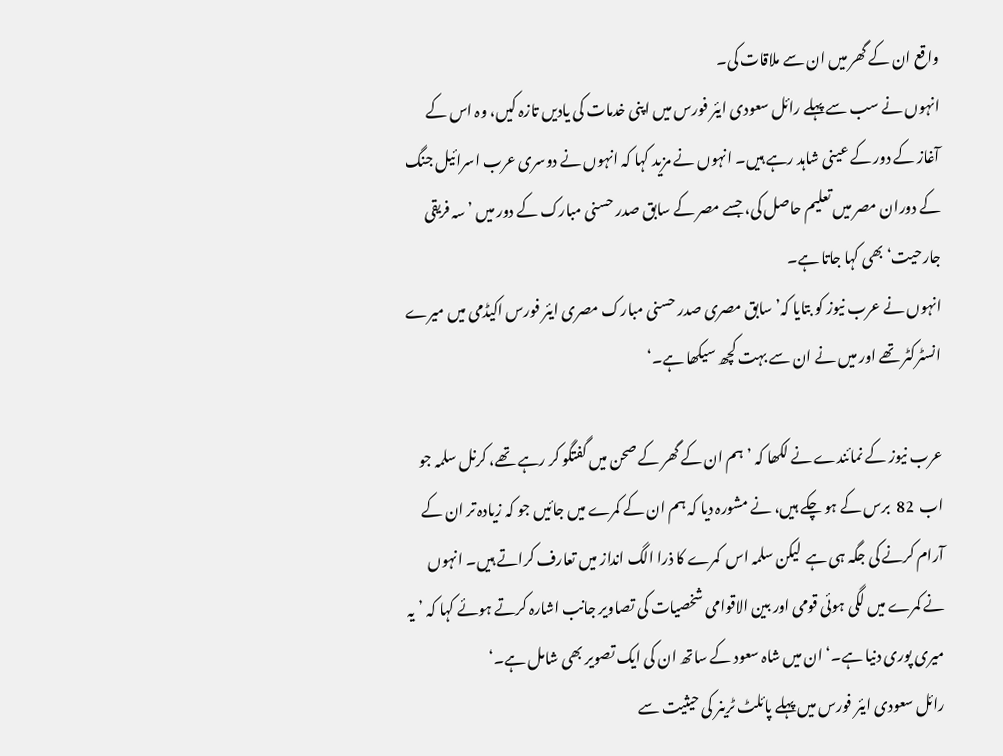واقع ان کے گھر میں ان سے ملاقات کی۔
انہوں نے سب سے پہلے رائل سعودی ایئر فورس میں اپنی خدمات کی یادیں تازہ کیں، وہ اس کے آغاز کے دور کے عینی شاہد رہے ہیں۔ انہوں نے مزید کہا کہ انہوں نے دوسری عرب اسرائیل جنگ کے دوران مصر میں تعلیم حاصل کی، جسے مصر کے سابق صدر حسنی مبارک کے دور میں ’سہ فریقی جارحیت‘ بھی کہا جاتا ہے۔
انہوں نے عرب نیوز کو بتایا کہ’سابق مصری صدر حسنی مبارک مصری ایئر فورس اکیڈمی میں میرے انسٹرکٹر تھے اور میں نے ان سے بہت کچھ سیکھا ہے۔‘

عرب نیوز کے نمائندے نے لکھا کہ ’ہم ان کے گھر کے صحن میں گفتگو کر رہے تھے، کرنل سلمہ جو اب  82  برس کے ہو چکے ہیں، نے مشورہ دیا کہ ہم ان کے کمرے میں جائیں جو کہ زیادہ تر ان کے آرام کرنے کی جگہ ہی ہے  لیکن سلمہ اس  کمرے کا ذرا الگ انداز میں تعارف کراتے ہیں۔ انہوں نے کمرے میں لگی ہوئی قومی اور بین الاقوامی شخصیات کی تصاویر جانب اشارہ کرتے ہوئے کہا کہ ’یہ میری پوری دنیا ہے۔‘ ان میں شاہ سعود کے ساتھ ان کی ایک تصویر بھی شامل ہے۔‘
رائل سعودی ایئر فورس میں پہلے پائلٹ ٹرینر کی حیثیت سے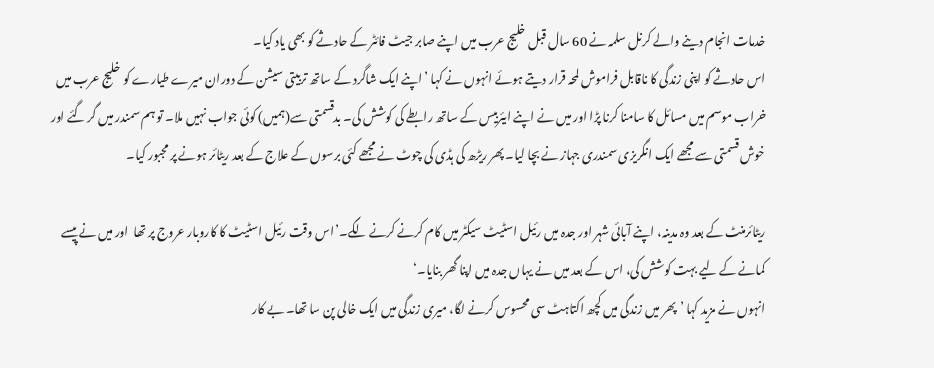خدمات انجام دینے والے کرنل سلمہ نے 60 سال قبل خلیج عرب میں اپنے صابر جیٹ فائٹر کے حادثے کو بھی یاد کیا۔
اس حادثے کو اپنی زندگی کا ناقابل فراموش لمحہ قرار دیتے ہوئے انہوں نے کہا ’اپنے ایک شاگرد کے ساتھ تربیتی سیشن کے دوران میرے طیارے کو خلیج عرب میں خراب موسم میں مسائل کا سامنا کرنا پڑا اور میں نے اپنے ایئربیس کے ساتھ رابطے کی کوشش کی۔ بدقسمتی سے(ہمیں) کوئی جواب نہیں ملا۔ تو ہم سمندر میں گر گئے اور خوش قسمتی سے مجھے ایک انگریزی سمندری جہاز نے بچا لیا۔ پھر ریڑھ کی ہڈی کی چوٹ نے مجھے کئی برسوں کے علاج کے بعد ریٹائر ہونے پر مجبور کیا۔

ریٹائرمنٹ کے بعد وہ مدینہ، اپنے آبائی شہر اور جدہ میں رئیل اسٹیٹ سیکٹر میں کام کرنے کرنے لگے۔’اس وقت رئیل اسٹیٹ کا کاروبار عروج پر تھا  اور میں نے پیسے کمانے کے لیے بہت کوشش کی، اس کے بعد میں نے یہاں جدہ میں اپنا گھر بنایا۔‘
انہوں نے مزید کہا ’پھر میں زندگی میں کچھ اکتاہٹ سی محسوس کرنے لگا، میری زندگی میں ایک خالی پن سا تھا۔ بے کار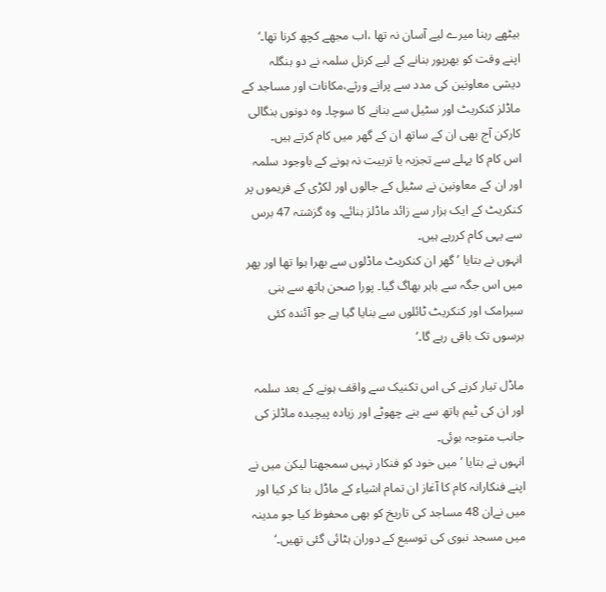بیٹھے رہنا میرے لیے آسان نہ تھا ،اب مجھے کچھ کرنا تھا۔‘
اپنے وقت کو بھرپور بنانے کے لیے کرنل سلمہ نے دو بنگلہ دیشی معاونین کی مدد سے پرانے ورثے،مکانات اور مساجد کے ماڈلز کنکریٹ اور سٹیل سے بنانے کا سوچا۔ وہ دونوں بنگالی کارکن آج بھی ان کے ساتھ ان کے گھر میں کام کرتے ہیں۔
اس کام کا پہلے سے تجزیہ یا تربیت نہ ہونے کے باوجود سلمہ اور ان کے معاونین نے سٹیل کے جالوں اور لکڑی کے فریموں پر کنکریٹ کے ایک ہزار سے زائد ماڈلز بنائے۔ وہ گزشتہ 47 برس سے یہی کام کررہے ہیں۔
انہوں نے بتایا ’ گھر ان کنکریٹ ماڈلوں سے بھرا ہوا تھا اور پھر میں اس جگہ سے باہر بھاگ گیا۔ پورا صحن ہاتھ سے بنی سیرامک اور کنکریٹ ٹائلوں سے بنایا گیا ہے جو آئندہ کئی برسوں تک باقی رہے گا۔‘

ماڈل تیار کرنے کی اس تکنیک سے واقف ہونے کے بعد سلمہ اور ان کی ٹیم ہاتھ سے بنے چھوٹے اور زیادہ پیچیدہ ماڈلز کی جانب متوجہ ہوئی۔
انہوں نے بتایا ’میں خود کو فنکار نہیں سمجھتا لیکن میں نے اپنے فنکارانہ کام کا آغاز ان تمام اشیاء کے ماڈل بنا کر کیا اور میں نےان 48 مساجد کی تاریخ کو بھی محفوظ کیا جو مدینہ میں مسجد نبوی کی توسیع کے دوران ہٹائی گئی تھیں۔‘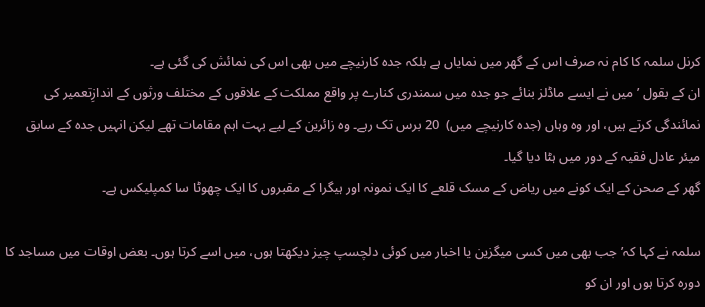کرنل سلمہ کا کام نہ صرف اس کے گھر میں نمایاں ہے بلکہ جدہ کارنیچے میں بھی اس کی نمائش کی گئی ہے۔
ان کے بقول ’میں نے ایسے ماڈلز بنائے جو جدہ میں سمندری کنارے پر واقع مملکت کے علاقوں کے مختلف ورثوں کے اندازِتعمیر کی نمائندگی کرتے ہیں، اور وہ وہاں (جدہ کارنیچے میں)  20 برس تک رہے۔ وہ زائرین کے لیے بہت اہم مقامات تھے لیکن انہیں جدہ کے سابق میئر عادل فقیہ کے دور میں ہٹا دیا گیا۔
گھر کے صحن کے ایک کونے میں ریاض کے مسک قلعے کا ایک نمونہ اور ہیگرا کے مقبروں کا ایک چھوٹا سا کمپلیکس ہے۔

سلمہ نے کہا کہ’جب بھی میں کسی میگزین یا اخبار میں کوئی دلچسپ چیز دیکھتا ہوں، میں اسے کرتا ہوں۔ بعض اوقات میں مساجد کا دورہ کرتا ہوں اور ان کو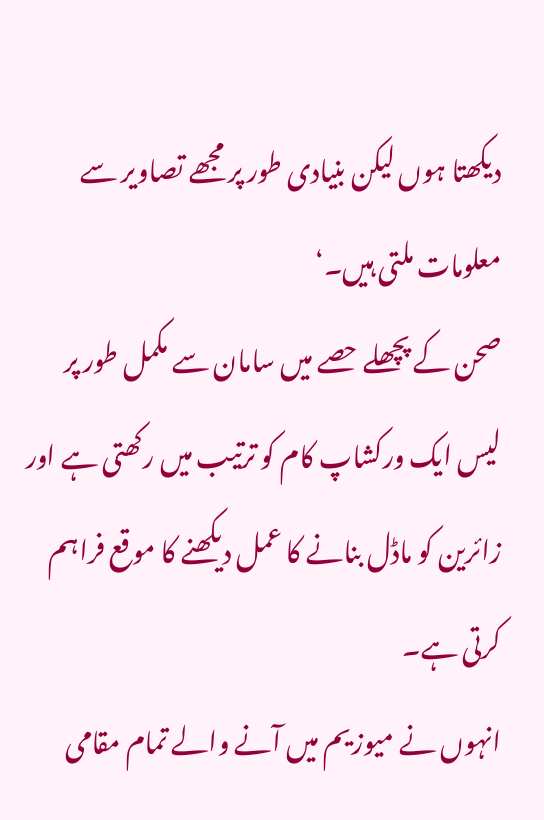دیکھتا ہوں لیکن بنیادی طور پر مجھے تصاویر سے معلومات ملتی ہیں۔‘
صحن کے پچھلے حصے میں سامان سے مکمل طور پر لیس ایک ورکشاپ کام کو ترتیب میں رکھتی ہے اور زائرین کو ماڈل بنانے کا عمل دیکھنے کا موقع فراہم کرتی ہے۔
انہوں نے میوزیم میں آنے والے تمام مقامی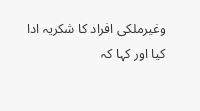وغیرملکی افراد کا شکریہ ادا کیا اور کہا کہ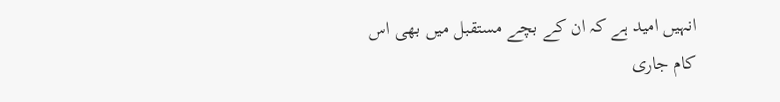انہیں امید ہے کہ ان کے بچے مستقبل میں بھی اس کام جاری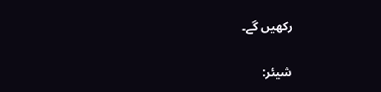رکھیں گے۔

شیئر: